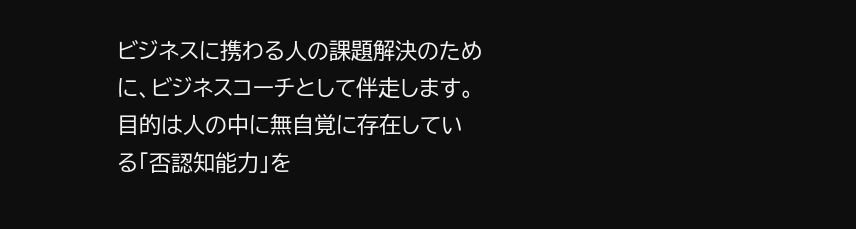ビジネスに携わる人の課題解決のために、ビジネスコーチとして伴走します。目的は人の中に無自覚に存在している「否認知能力」を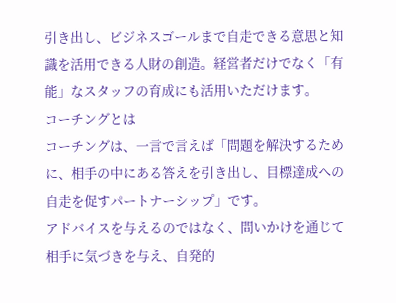引き出し、ビジネスゴールまで自走できる意思と知識を活用できる人財の創造。経営者だけでなく「有能」なスタッフの育成にも活用いただけます。
コーチングとは
コーチングは、一言で言えば「問題を解決するために、相手の中にある答えを引き出し、目標達成への自走を促すパートナーシップ」です。
アドバイスを与えるのではなく、問いかけを通じて相手に気づきを与え、自発的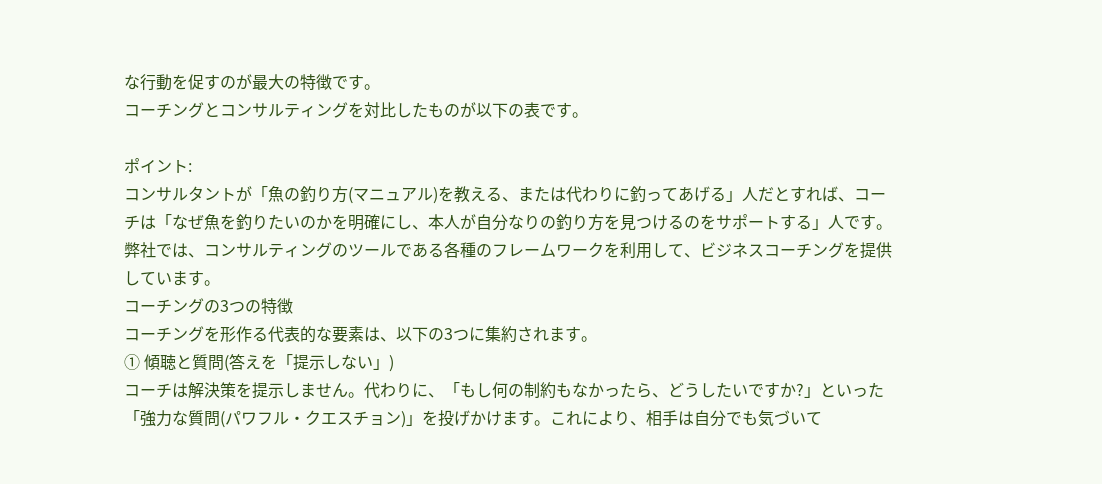な行動を促すのが最大の特徴です。
コーチングとコンサルティングを対比したものが以下の表です。

ポイント:
コンサルタントが「魚の釣り方(マニュアル)を教える、または代わりに釣ってあげる」人だとすれば、コーチは「なぜ魚を釣りたいのかを明確にし、本人が自分なりの釣り方を見つけるのをサポートする」人です。
弊社では、コンサルティングのツールである各種のフレームワークを利用して、ビジネスコーチングを提供しています。
コーチングの3つの特徴
コーチングを形作る代表的な要素は、以下の3つに集約されます。
① 傾聴と質問(答えを「提示しない」)
コーチは解決策を提示しません。代わりに、「もし何の制約もなかったら、どうしたいですか?」といった「強力な質問(パワフル・クエスチョン)」を投げかけます。これにより、相手は自分でも気づいて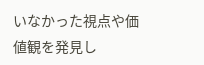いなかった視点や価値観を発見し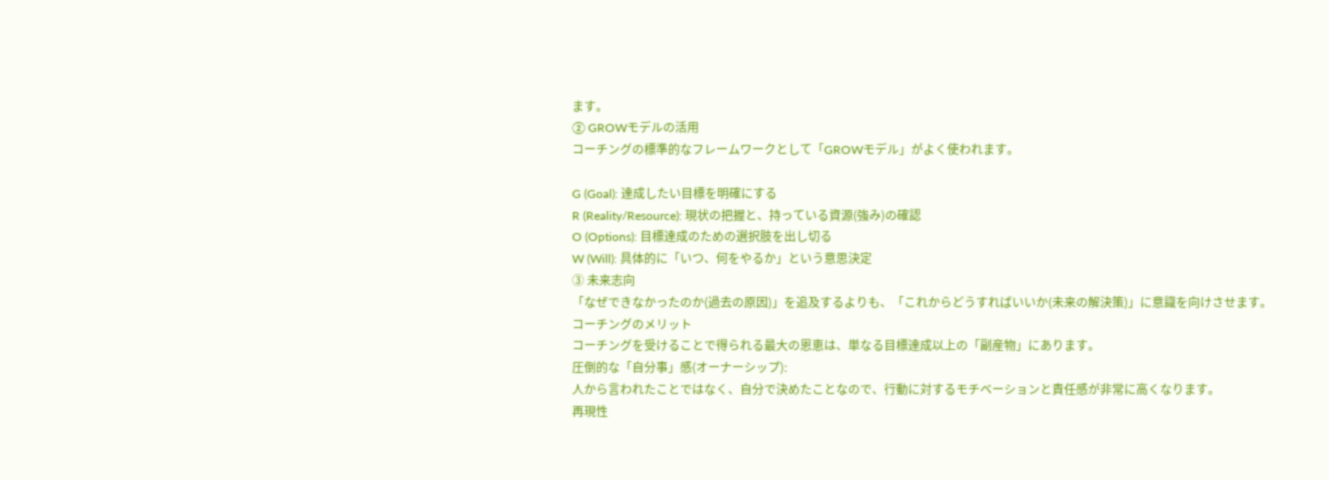ます。
② GROWモデルの活用
コーチングの標準的なフレームワークとして「GROWモデル」がよく使われます。

G (Goal): 達成したい目標を明確にする
R (Reality/Resource): 現状の把握と、持っている資源(強み)の確認
O (Options): 目標達成のための選択肢を出し切る
W (Will): 具体的に「いつ、何をやるか」という意思決定
③ 未来志向
「なぜできなかったのか(過去の原因)」を追及するよりも、「これからどうすればいいか(未来の解決策)」に意識を向けさせます。
コーチングのメリット
コーチングを受けることで得られる最大の恩恵は、単なる目標達成以上の「副産物」にあります。
圧倒的な「自分事」感(オーナーシップ):
人から言われたことではなく、自分で決めたことなので、行動に対するモチベーションと責任感が非常に高くなります。
再現性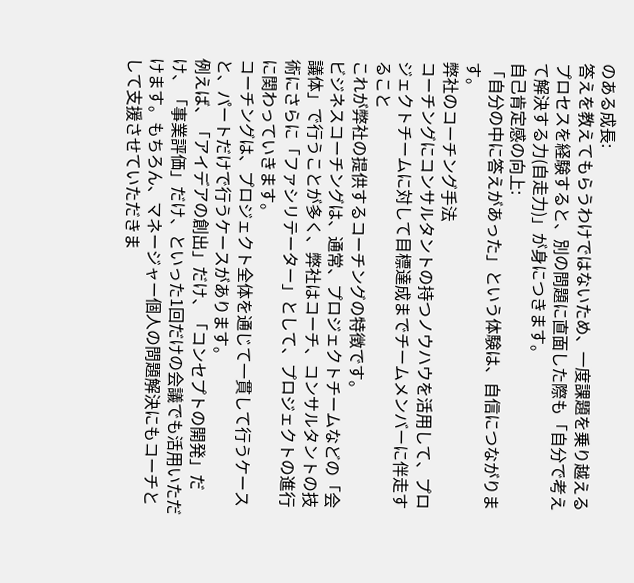のある成長:
答えを教えてもらうわけではないため、一度課題を乗り越えるプロセスを経験すると、別の問題に直面した際も「自分で考えて解決する力(自走力)」が身につきます。
自己肯定感の向上:
「自分の中に答えがあった」という体験は、自信につながります。
弊社のコーチング手法
コーチングにコンサルタントの持つノウハウを活用して、プロジェクトチームに対して目標達成までチームメンバーに伴走すること
これが弊社の提供するコーチングの特徴です。
ビジネスコーチングは、通常、プロジェクトチームなどの「会議体」で行うことが多く、弊社はコーチ、コンサルタントの技術にさらに「ファシリテーター」として、プロジェクトの進行に関わっていきます。
コーチングは、プロジェクト全体を通じて一貫して行うケースと、パートだけで行うケースがあります。
例えば、「アイデアの創出」だけ、「コンセプトの開発」だけ、「事業評価」だけ、といった1回だけの会議でも活用いただけます。もちろん、マネージャー個人の問題解決にもコーチとして支援させていただきま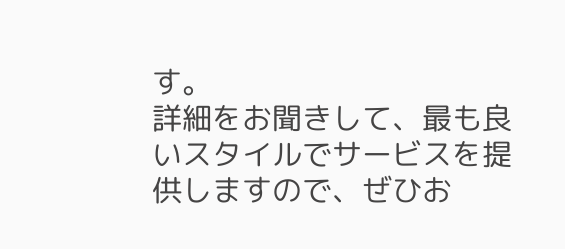す。
詳細をお聞きして、最も良いスタイルでサービスを提供しますので、ぜひお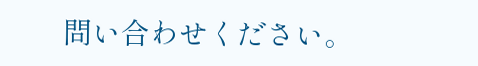問い合わせください。